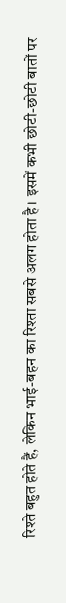रिश्ते बहुत होते हैं, लेकिन भाई-बहन का रिश्ता सबसे अलग होता है। इसमें कभी छोटी-छोटी बातों पर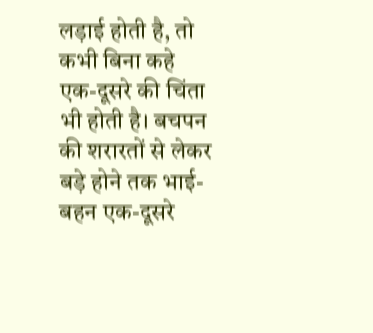लड़ाई होती है, तो कभी बिना कहे एक-दूसरे की चिंता भी होती है। बचपन की शरारतों से लेकर बड़े होने तक भाई-बहन एक-दूसरे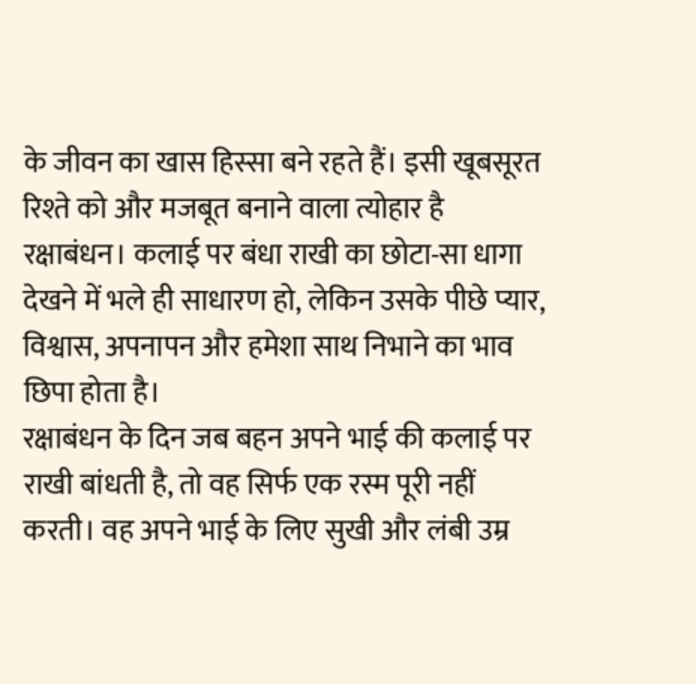के जीवन का खास हिस्सा बने रहते हैं। इसी खूबसूरत रिश्ते को और मजबूत बनाने वाला त्योहार है रक्षाबंधन। कलाई पर बंधा राखी का छोटा-सा धागा देखने में भले ही साधारण हो, लेकिन उसके पीछे प्यार, विश्वास, अपनापन और हमेशा साथ निभाने का भाव छिपा होता है।
रक्षाबंधन के दिन जब बहन अपने भाई की कलाई पर राखी बांधती है, तो वह सिर्फ एक रस्म पूरी नहीं करती। वह अपने भाई के लिए सुखी और लंबी उम्र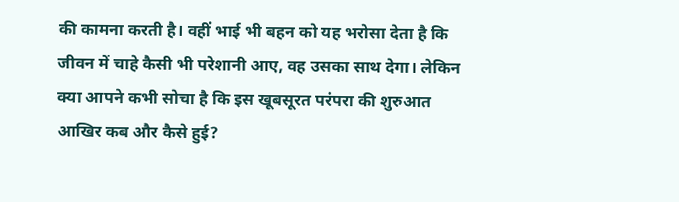की कामना करती है। वहीं भाई भी बहन को यह भरोसा देता है कि जीवन में चाहे कैसी भी परेशानी आए, वह उसका साथ देगा। लेकिन क्या आपने कभी सोचा है कि इस खूबसूरत परंपरा की शुरुआत आखिर कब और कैसे हुई?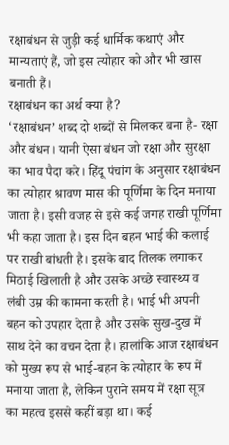रक्षाबंधन से जुड़ी कई धार्मिक कथाएं और मान्यताएं हैं, जो इस त्योहार को और भी खास बनाती हैं।
रक्षाबंधन का अर्थ क्या है?
‘रक्षाबंधन’ शब्द दो शब्दों से मिलकर बना है- रक्षा और बंधन। यानी ऐसा बंधन जो रक्षा और सुरक्षा का भाव पैदा करे। हिंदू पंचांग के अनुसार रक्षाबंधन का त्योहार श्रावण मास की पूर्णिमा के दिन मनाया जाता है। इसी वजह से इसे कई जगह राखी पूर्णिमा भी कहा जाता है। इस दिन बहन भाई की कलाई पर राखी बांधती है। इसके बाद तिलक लगाकर मिठाई खिलाती है और उसके अच्छे स्वास्थ्य व लंबी उम्र की कामना करती है। भाई भी अपनी बहन को उपहार देता है और उसके सुख-दुख में साथ देने का वचन देता है। हालांकि आज रक्षाबंधन को मुख्य रूप से भाई-बहन के त्योहार के रूप में मनाया जाता है, लेकिन पुराने समय में रक्षा सूत्र का महत्व इससे कहीं बड़ा था। कई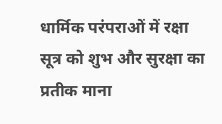धार्मिक परंपराओं में रक्षा सूत्र को शुभ और सुरक्षा का प्रतीक माना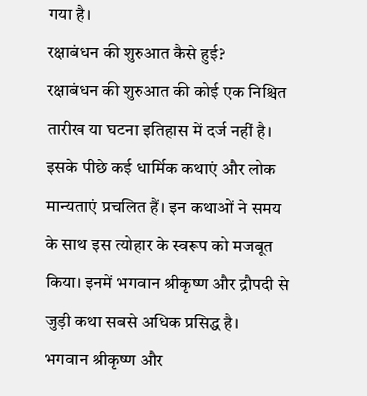गया है।
रक्षाबंधन की शुरुआत कैसे हुई?
रक्षाबंधन की शुरुआत की कोई एक निश्चित तारीख या घटना इतिहास में दर्ज नहीं है। इसके पीछे कई धार्मिक कथाएं और लोक मान्यताएं प्रचलित हैं। इन कथाओं ने समय के साथ इस त्योहार के स्वरूप को मजबूत किया। इनमें भगवान श्रीकृष्ण और द्रौपदी से जुड़ी कथा सबसे अधिक प्रसिद्ध है।
भगवान श्रीकृष्ण और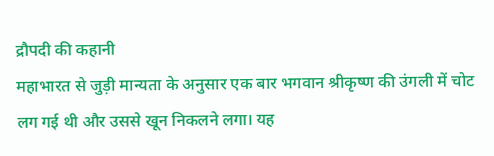द्रौपदी की कहानी
महाभारत से जुड़ी मान्यता के अनुसार एक बार भगवान श्रीकृष्ण की उंगली में चोट लग गई थी और उससे खून निकलने लगा। यह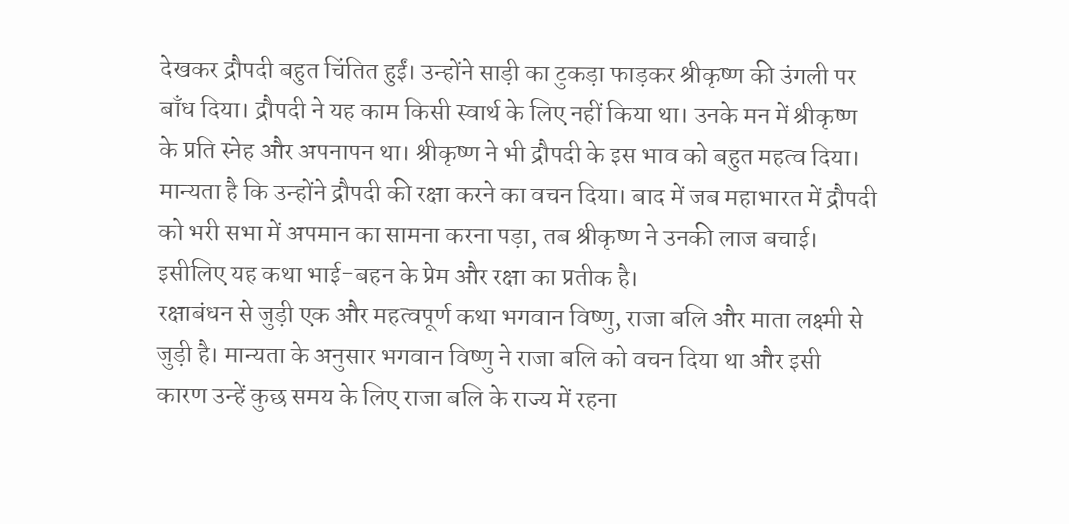देखकर द्रौपदी बहुत चिंतित हुईं। उन्होंने साड़ी का टुकड़ा फाड़कर श्रीकृष्ण की उंगली पर बाँध दिया। द्रौपदी ने यह काम किसी स्वार्थ के लिए नहीं किया था। उनके मन में श्रीकृष्ण के प्रति स्नेह और अपनापन था। श्रीकृष्ण ने भी द्रौपदी के इस भाव को बहुत महत्व दिया। मान्यता है कि उन्होंने द्रौपदी की रक्षा करने का वचन दिया। बाद में जब महाभारत में द्रौपदी को भरी सभा में अपमान का सामना करना पड़ा, तब श्रीकृष्ण ने उनकी लाज बचाई। इसीलिए यह कथा भाई-बहन के प्रेम और रक्षा का प्रतीक है।
रक्षाबंधन से जुड़ी एक और महत्वपूर्ण कथा भगवान विष्णु, राजा बलि और माता लक्ष्मी से जुड़ी है। मान्यता के अनुसार भगवान विष्णु ने राजा बलि को वचन दिया था और इसी कारण उन्हें कुछ समय के लिए राजा बलि के राज्य में रहना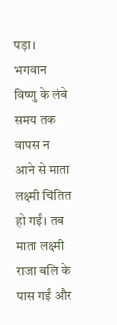पड़ा। भगवान विष्णु के लंबे समय तक वापस न आने से माता लक्ष्मी चिंतित हो गईं। तब माता लक्ष्मी राजा बलि के पास गईं और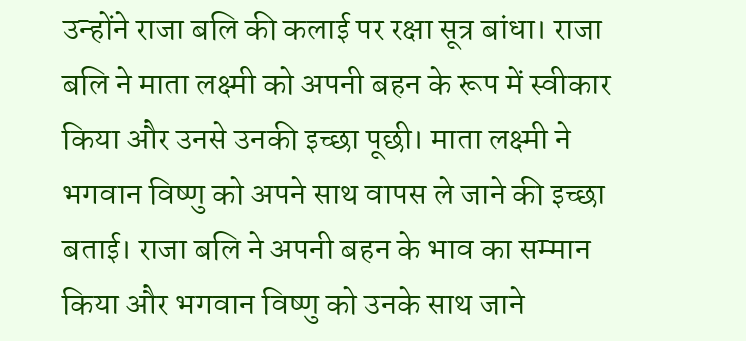उन्होंने राजा बलि की कलाई पर रक्षा सूत्र बांधा। राजा बलि ने माता लक्ष्मी को अपनी बहन के रूप में स्वीकार किया और उनसे उनकी इच्छा पूछी। माता लक्ष्मी ने भगवान विष्णु को अपने साथ वापस ले जाने की इच्छा बताई। राजा बलि ने अपनी बहन के भाव का सम्मान किया और भगवान विष्णु को उनके साथ जाने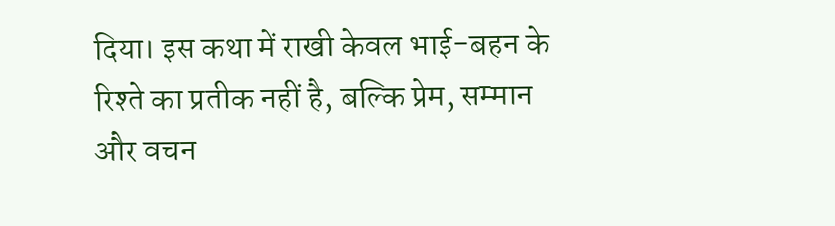दिया। इस कथा में राखी केवल भाई-बहन के रिश्ते का प्रतीक नहीं है, बल्कि प्रेम, सम्मान और वचन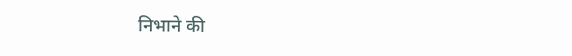निभाने की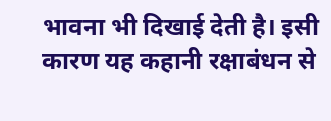भावना भी दिखाई देती है। इसी कारण यह कहानी रक्षाबंधन से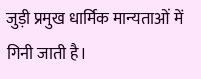जुड़ी प्रमुख धार्मिक मान्यताओं में गिनी जाती है।